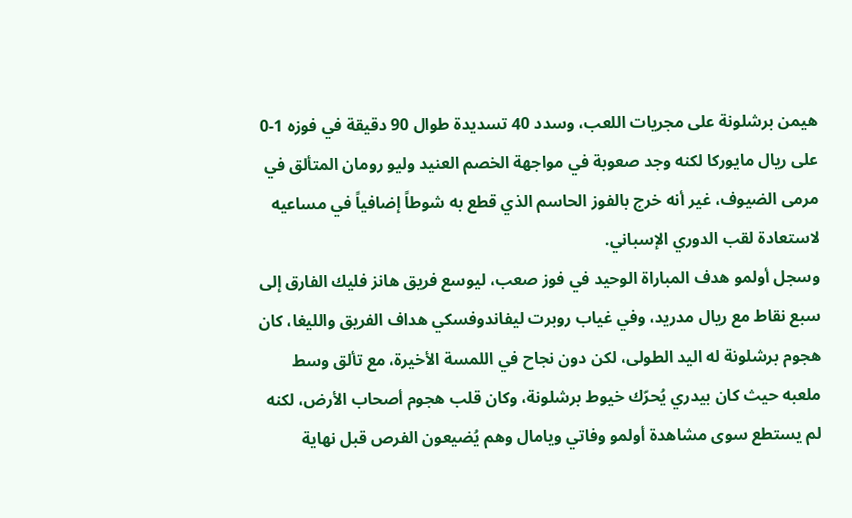هيمن برشلونة على مجريات اللعب، وسدد 40 تسديدة طوال 90 دقيقة في فوزه 1-0 على ريال مايوركا لكنه وجد صعوبة في مواجهة الخصم العنيد وليو رومان المتألق في مرمى الضيوف، غير أنه خرج بالفوز الحاسم الذي قطع به شوطاً إضافياً في مساعيه لاستعادة لقب الدوري الإسباني.
وسجل أولمو هدف المباراة الوحيد في فوز صعب، ليوسع فريق هانز فليك الفارق إلى سبع نقاط مع ريال مدريد، وفي غياب روبرت ليفاندوفسكي هداف الفريق والليغا، كان هجوم برشلونة له اليد الطولى، لكن دون نجاح في اللمسة الأخيرة، مع تألق وسط ملعبه حيث كان بيدري يُحرّك خيوط برشلونة، وكان قلب هجوم أصحاب الأرض، لكنه لم يستطع سوى مشاهدة أولمو وفاتي ويامال وهم يُضيعون الفرص قبل نهاية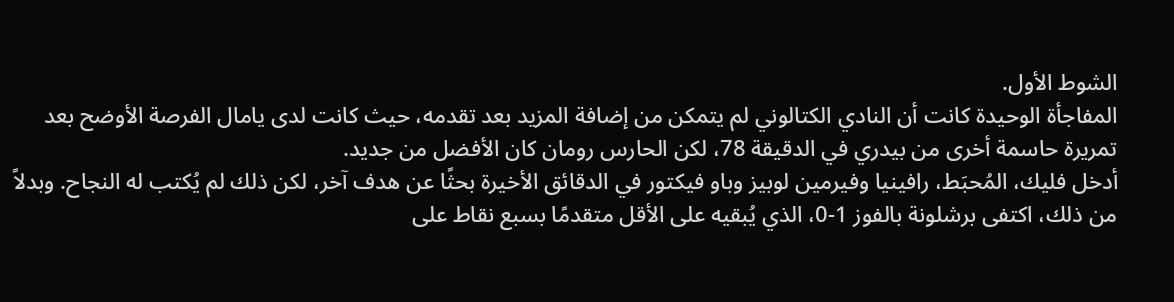الشوط الأول.
المفاجأة الوحيدة كانت أن النادي الكتالوني لم يتمكن من إضافة المزيد بعد تقدمه، حيث كانت لدى يامال الفرصة الأوضح بعد تمريرة حاسمة أخرى من بيدري في الدقيقة 78، لكن الحارس رومان كان الأفضل من جديد.
أدخل فليك، المُحبَط، رافينيا وفيرمين لوبيز وباو فيكتور في الدقائق الأخيرة بحثًا عن هدف آخر، لكن ذلك لم يُكتب له النجاح. وبدلاً من ذلك، اكتفى برشلونة بالفوز 1-0، الذي يُبقيه على الأقل متقدمًا بسبع نقاط على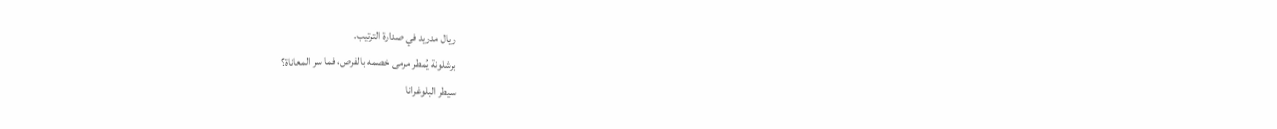ريال مدريد في صدارة الترتيب.
برشلونة يُمطر مرمى خصمه بالفرص، فما سر المعاناة؟
سيطر البلوغرانا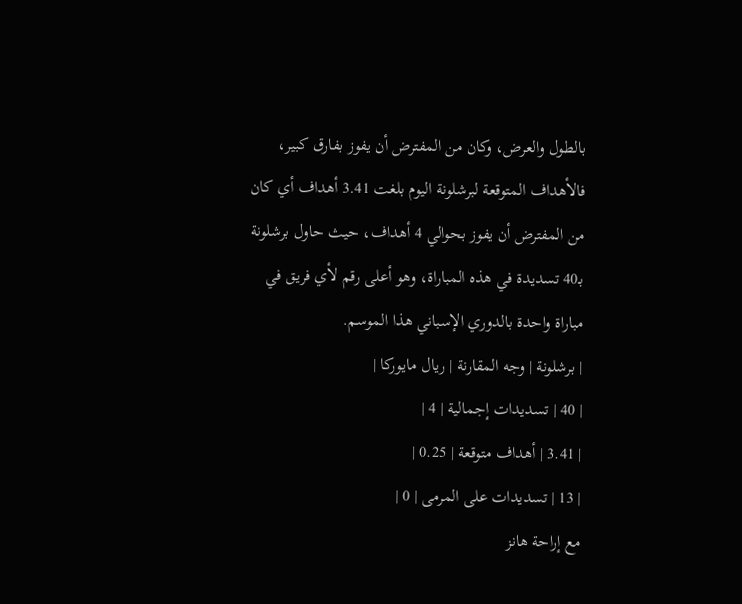بالطول والعرض، وكان من المفترض أن يفوز بفارق كبير، فالأهداف المتوقعة لبرشلونة اليوم بلغت 3.41 أهداف أي كان من المفترض أن يفوز بحوالي 4 أهداف، حيث حاول برشلونة بـ40 تسديدة في هذه المباراة، وهو أعلى رقم لأي فريق في مباراة واحدة بالدوري الإسباني هذا الموسم.
| برشلونة | وجه المقارنة | ريال مايوركا |
| 40 | تسديدات إجمالية | 4 |
| 3.41 | أهداف متوقعة | 0.25 |
| 13 | تسديدات على المرمى | 0 |
مع إراحة هانز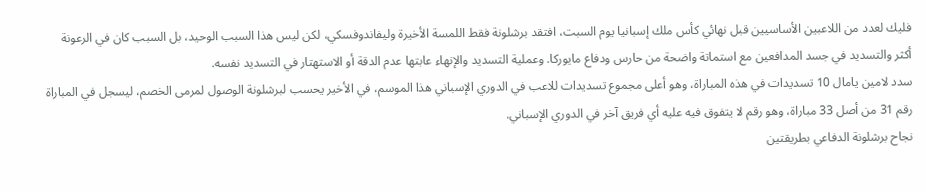فليك لعدد من اللاعبين الأساسيين قبل نهائي كأس ملك إسبانيا يوم السبت، افتقد برشلونة فقط اللمسة الأخيرة وليفاندوفسكي، لكن ليس هذا السبب الوحيد، بل السبب كان في الرعونة أكثر والتسديد في جسد المدافعين مع استماتة واضحة من حارس ودفاع مايوركا. وعملية التسديد والإنهاء عابتها عدم الدقة أو الاستهتار في التسديد نفسه.
سدد لامين يامال 10 تسديدات في هذه المباراة، وهو أعلى مجموع تسديدات للاعب في الدوري الإسباني هذا الموسم، في الأخير يحسب لبرشلونة الوصول لمرمى الخصم، ليسجل في المباراة رقم 31 من أصل 33 مباراة، وهو رقم لا يتفوق فيه عليه أي فريق آخر في الدوري الإسباني.
نجاح برشلونة الدفاعي بطريقتين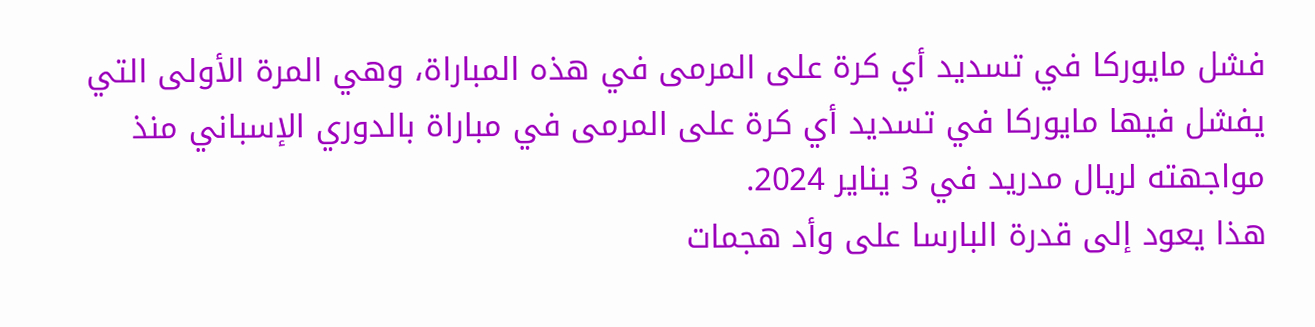فشل مايوركا في تسديد أي كرة على المرمى في هذه المباراة، وهي المرة الأولى التي يفشل فيها مايوركا في تسديد أي كرة على المرمى في مباراة بالدوري الإسباني منذ مواجهته لريال مدريد في 3 يناير 2024.
هذا يعود إلى قدرة البارسا على وأد هجمات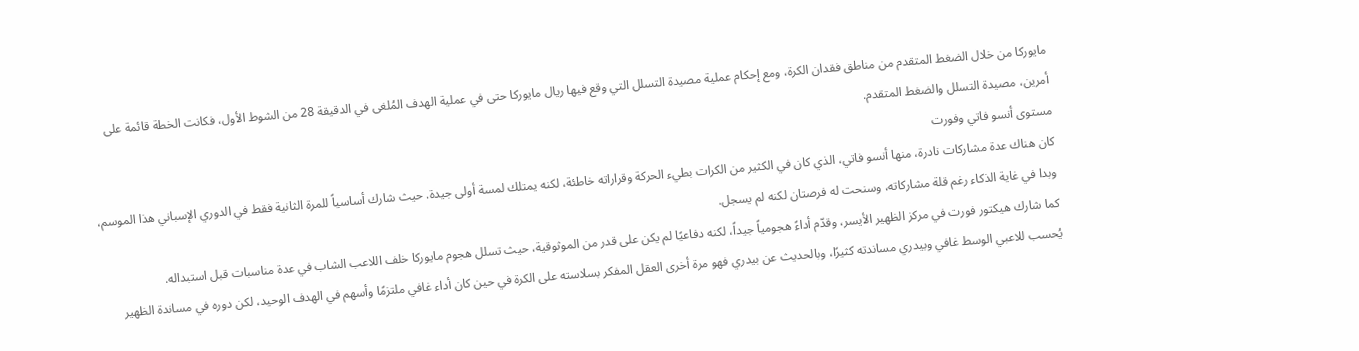مايوركا من خلال الضغط المتقدم من مناطق فقدان الكرة، ومع إحكام عملية مصيدة التسلل التي وقع فيها ريال مايوركا حتى في عملية الهدف المُلغى في الدقيقة 28 من الشوط الأول، فكانت الخطة قائمة على أمرين، مصيدة التسلل والضغط المتقدم.
مستوى أنسو فاتي وفورت
كان هناك عدة مشاركات نادرة، منها أنسو فاتي، الذي كان في الكثير من الكرات بطيء الحركة وقراراته خاطئة، لكنه يمتلك لمسة أولى جيدة. حيث شارك أساسياً للمرة الثانية فقط في الدوري الإسباني هذا الموسم، وبدا في غاية الذكاء رغم قلة مشاركاته، وسنحت له فرصتان لكنه لم يسجل.
كما شارك هيكتور فورت في مركز الظهير الأيسر، وقدّم أداءً هجومياً جيداً، لكنه دفاعيًا لم يكن على قدر من الموثوقية، حيث تسلل هجوم مايوركا خلف اللاعب الشاب في عدة مناسبات قبل استبداله.
يُحسب للاعبي الوسط غافي وبيدري مساندته كثيرًا، وبالحديث عن بيدري فهو مرة أخرى العقل المفكر بسلاسته على الكرة في حين كان أداء غافي ملتزمًا وأسهم في الهدف الوحيد، لكن دوره في مساندة الظهير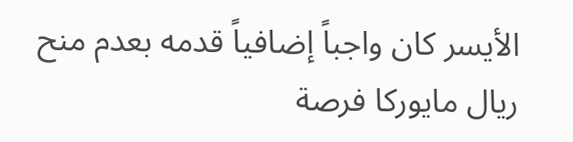الأيسر كان واجباً إضافياً قدمه بعدم منح ريال مايوركا فرصة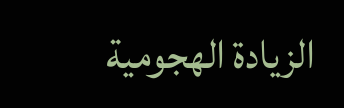الزيادة الهجومية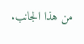من هذا الجانب.